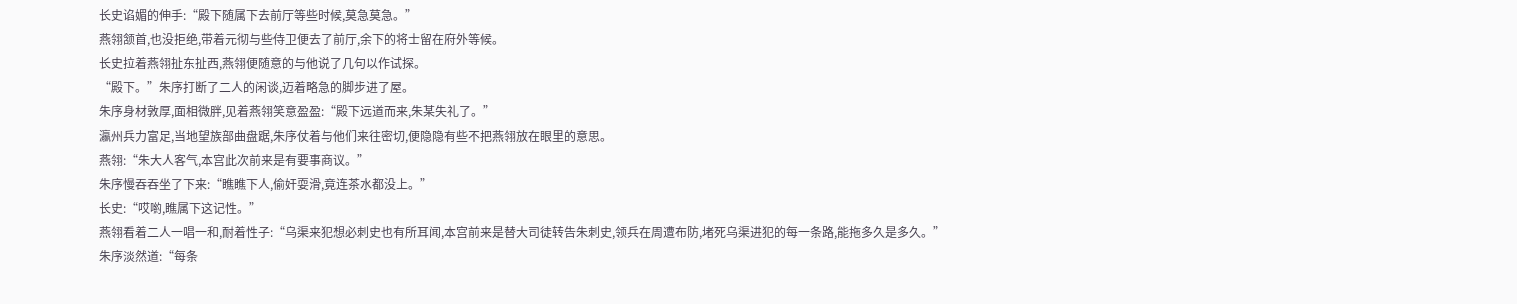长史谄媚的伸手:“殿下随属下去前厅等些时候,莫急莫急。”
燕翎颔首,也没拒绝,带着元彻与些侍卫便去了前厅,余下的将士留在府外等候。
长史拉着燕翎扯东扯西,燕翎便随意的与他说了几句以作试探。
“殿下。”朱序打断了二人的闲谈,迈着略急的脚步进了屋。
朱序身材敦厚,面相微胖,见着燕翎笑意盈盈:“殿下远道而来,朱某失礼了。”
瀛州兵力富足,当地望族部曲盘踞,朱序仗着与他们来往密切,便隐隐有些不把燕翎放在眼里的意思。
燕翎:“朱大人客气,本宫此次前来是有要事商议。”
朱序慢吞吞坐了下来:“瞧瞧下人,偷奸耍滑,竟连茶水都没上。”
长史:“哎喲,瞧属下这记性。”
燕翎看着二人一唱一和,耐着性子:“乌渠来犯想必刺史也有所耳闻,本宫前来是替大司徒转告朱刺史,领兵在周遭布防,堵死乌渠进犯的每一条路,能拖多久是多久。”
朱序淡然道:“每条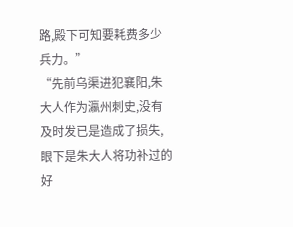路,殿下可知要耗费多少兵力。”
“先前乌渠进犯襄阳,朱大人作为瀛州刺史,没有及时发已是造成了损失,眼下是朱大人将功补过的好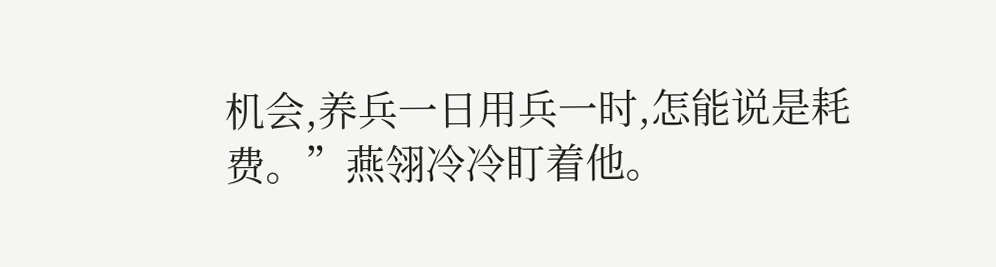机会,养兵一日用兵一时,怎能说是耗费。”燕翎冷冷盯着他。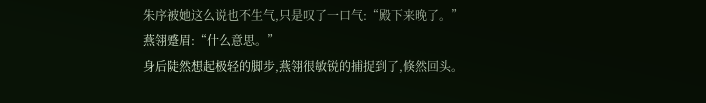朱序被她这么说也不生气,只是叹了一口气:“殿下来晚了。”
燕翎蹙眉:“什么意思。”
身后陡然想起极轻的脚步,燕翎很敏锐的捕捉到了,倏然回头。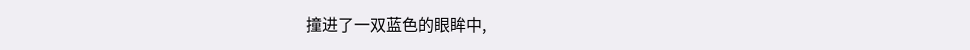撞进了一双蓝色的眼眸中,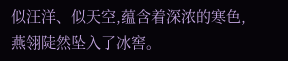似汪洋、似天空,蕴含着深浓的寒色,燕翎陡然坠入了冰窖。